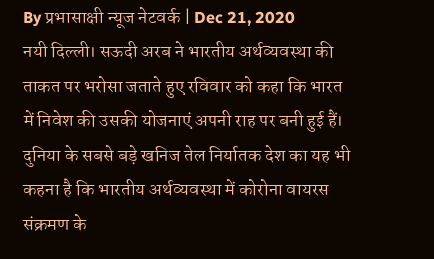By प्रभासाक्षी न्यूज नेटवर्क | Dec 21, 2020
नयी दिल्ली। सऊदी अरब ने भारतीय अर्थव्यवस्था की ताकत पर भरोसा जताते हुए रविवार को कहा कि भारत में निवेश की उसकी योजनाएं अपनी राह पर बनी हुई हैं। दुनिया के सबसे बड़े खनिज तेल निर्यातक देश का यह भी कहना है कि भारतीय अर्थव्यवस्था में कोरोना वायरस संक्रमण के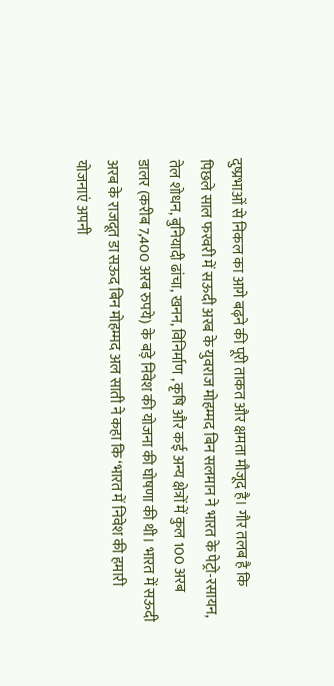दुष्प्रभाओं से निकल का आगे बढ़ने की पूरी ताकत और क्षमता मौजूद है। गौर तलब है कि पिछले साल फरवरी में सऊदी अरब के युवराज मोहम्मद बिन सलमान ने भारत के पेट्रो-रसायन, तेल शोधन, बुनियादी ढांचा, खनन, विनिर्माण , कृषि और कई अन्य क्षेत्रों में कुल 100 अरब डालर (करीब 7,400 अरब रुपये) के बड़े निवेश की योजना की घोषणा की थी। भारत में सऊदी अरब के राजदूत डा सऊद बिन मोहम्मद अल साती ने कहा कि ‘भारत में निवेश की हमारी योजनाएं अपनी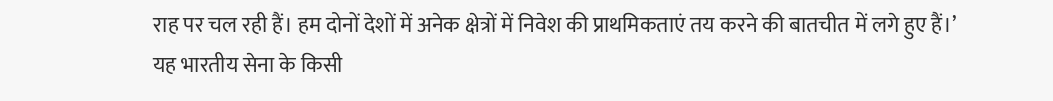राह पर चल रही हैं। हम दोनों देशों में अनेक क्षेत्रों में निवेश की प्राथमिकताएं तय करने की बातचीत में लगे हुए हैं।’
यह भारतीय सेना के किसी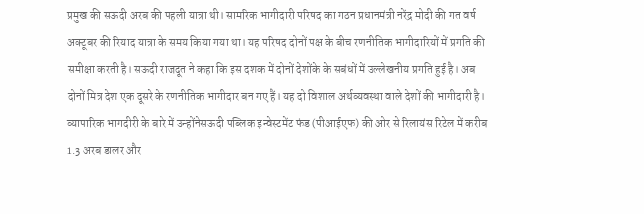प्रमुख की सऊदी अरब की पहली यात्रा थी। सामरिक भागीदारी परिषद का गठन प्रधानमंत्री नरेंद्र मोदी की गत वर्ष अक्टूबर की रियाद यात्रा के समय किया गया था। यह परिषद दोनों पक्ष के बीच रणनीतिक भागीदारियों में प्रगति की समीक्षा करती है। सऊदी राजदूत ने कहा कि इस दशक में दोनों देशोंके के सबंधों में उल्लेखनीय प्रगति हुई है। अब दोनों मित्र देश एक दूसरे के रणनीतिक भागीदार बन गए हैं। यह दो विशाल अर्थव्यवस्था वाले देशों की भागीदारी है। व्यापारिक भागदीरी के बारे में उन्होंनेसऊदी पब्लिक इन्वेस्टमेंट फंड (पीआईएफ) की ओर से रिलायंस रिटेल में करीब 1.3 अरब डालर और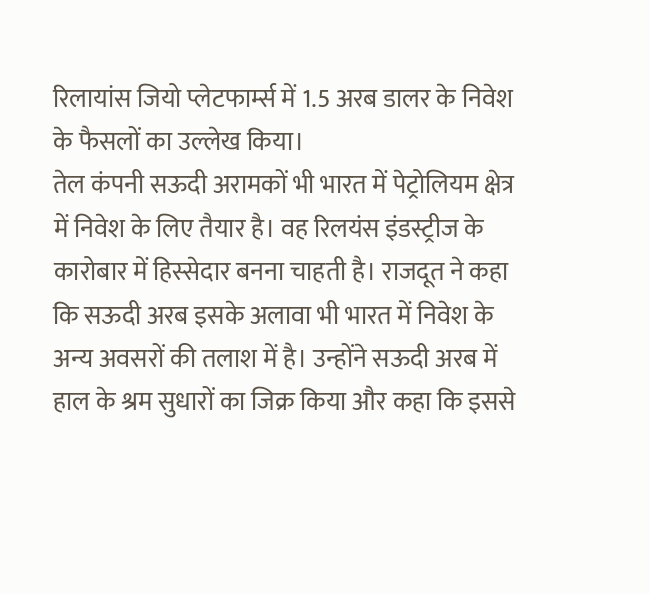रिलायांस जियो प्लेटफार्म्स में 1.5 अरब डालर के निवेश के फैसलों का उल्लेख किया।
तेल कंपनी सऊदी अरामकों भी भारत में पेट्रोलियम क्षेत्र में निवेश के लिए तैयार है। वह रिलयंस इंडस्ट्रीज के कारोबार में हिस्सेदार बनना चाहती है। राजदूत ने कहा कि सऊदी अरब इसके अलावा भी भारत में निवेश के अन्य अवसरों की तलाश में है। उन्होंने सऊदी अरब में हाल के श्रम सुधारों का जिक्र किया और कहा कि इससे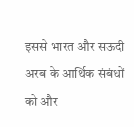इससे भारत और सऊदी अरब के आर्थिक संबंधों को और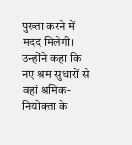पुख्ता करने में मदद मिलेगी। उन्होंने कहा कि नए श्रम सुधारों से वहां श्रमिक-नियोक्ता के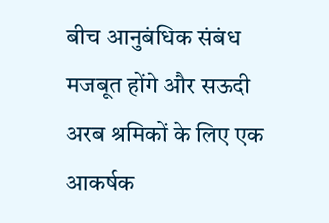बीच आनुबंधिक संबंध मजबूत होंगे और सऊदी अरब श्रमिकों के लिए एक आकर्षक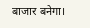बाजार बनेगा।